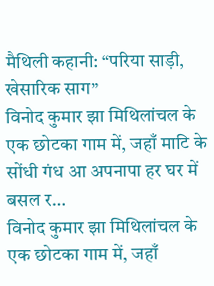मैथिली कहानी: “परिया साड़ी, खेसारिक साग”
विनोद कुमार झा मिथिलांचल के एक छोटका गाम में, जहाँ माटि के सोंधी गंध आ अपनापा हर घर में बसल र…
विनोद कुमार झा मिथिलांचल के एक छोटका गाम में, जहाँ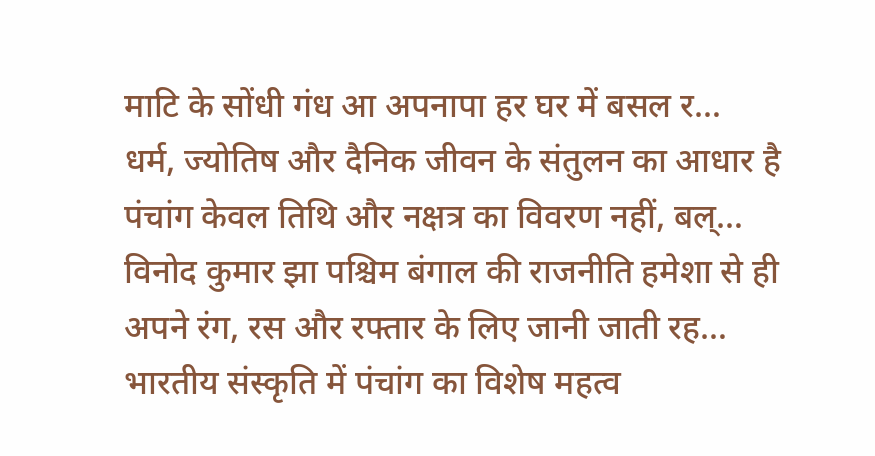माटि के सोंधी गंध आ अपनापा हर घर में बसल र…
धर्म, ज्योतिष और दैनिक जीवन के संतुलन का आधार है पंचांग केवल तिथि और नक्षत्र का विवरण नहीं, बल्…
विनोद कुमार झा पश्चिम बंगाल की राजनीति हमेशा से ही अपने रंग, रस और रफ्तार के लिए जानी जाती रह…
भारतीय संस्कृति में पंचांग का विशेष महत्व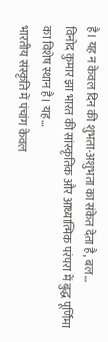है। यह न केवल दिन की शुभता-अशुभता का संकेत देता है, बल…
विनोद कुमार झा भारत की सांस्कृतिक और आध्यात्मिक परंपरा में बुद्ध पूर्णिमा का विशेष स्थान है। यह…
भारतीय संस्कृति में पंचांग केवल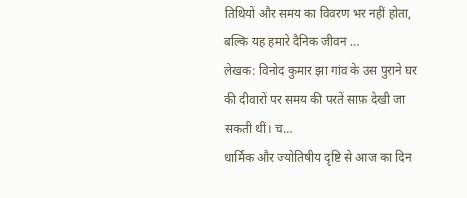तिथियों और समय का विवरण भर नहीं होता, बल्कि यह हमारे दैनिक जीवन …
लेखक: विनोद कुमार झा गांव के उस पुराने घर की दीवारों पर समय की परतें साफ़ देखी जा सकती थीं। च…
धार्मिक और ज्योतिषीय दृष्टि से आज का दिन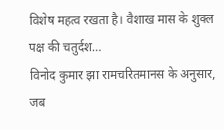विशेष महत्व रखता है। वैशाख मास के शुक्ल पक्ष की चतुर्दश…
विनोद कुमार झा रामचरितमानस के अनुसार, जब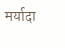मर्यादा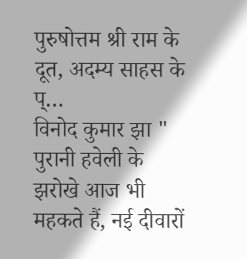पुरुषोत्तम श्री राम के दूत, अदम्य साहस के प्…
विनोद कुमार झा " पुरानी हवेली के झरोखे आज भी महकते हैं, नई दीवारों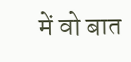में वो बात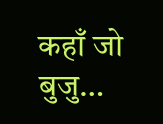कहाँ जो बुजु…